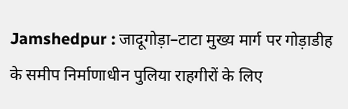Jamshedpur : जादूगोड़ा–टाटा मुख्य मार्ग पर गोड़ाडीह के समीप निर्माणाधीन पुलिया राहगीरों के लिए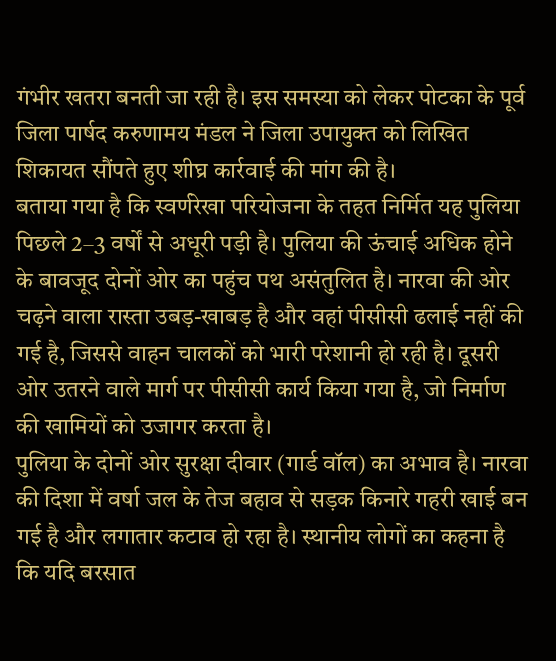गंभीर खतरा बनती जा रही है। इस समस्या को लेकर पोटका के पूर्व जिला पार्षद करुणामय मंडल ने जिला उपायुक्त को लिखित शिकायत सौंपते हुए शीघ्र कार्रवाई की मांग की है।
बताया गया है कि स्वर्णरेखा परियोजना के तहत निर्मित यह पुलिया पिछले 2–3 वर्षों से अधूरी पड़ी है। पुलिया की ऊंचाई अधिक होने के बावजूद दोनों ओर का पहुंच पथ असंतुलित है। नारवा की ओर चढ़ने वाला रास्ता उबड़-खाबड़ है और वहां पीसीसी ढलाई नहीं की गई है, जिससे वाहन चालकों को भारी परेशानी हो रही है। दूसरी ओर उतरने वाले मार्ग पर पीसीसी कार्य किया गया है, जो निर्माण की खामियों को उजागर करता है।
पुलिया के दोनों ओर सुरक्षा दीवार (गार्ड वॉल) का अभाव है। नारवा की दिशा में वर्षा जल के तेज बहाव से सड़क किनारे गहरी खाई बन गई है और लगातार कटाव हो रहा है। स्थानीय लोगों का कहना है कि यदि बरसात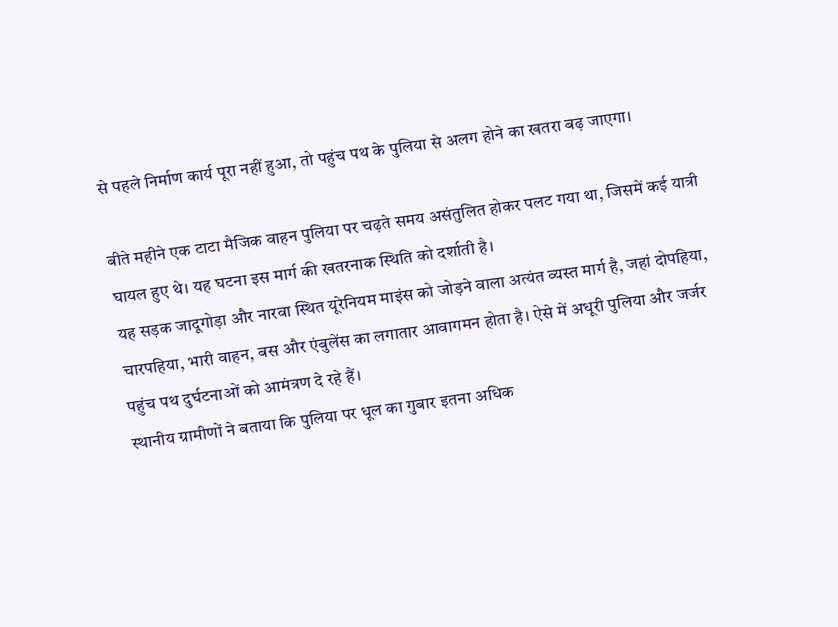से पहले निर्माण कार्य पूरा नहीं हुआ, तो पहुंच पथ के पुलिया से अलग होने का खतरा बढ़ जाएगा।

बीते महीने एक टाटा मैजिक वाहन पुलिया पर चढ़ते समय असंतुलित होकर पलट गया था, जिसमें कई यात्री घायल हुए थे। यह घटना इस मार्ग की खतरनाक स्थिति को दर्शाती है।
यह सड़क जादूगोड़ा और नारवा स्थित यूरेनियम माइंस को जोड़ने वाला अत्यंत व्यस्त मार्ग है, जहां दोपहिया, चारपहिया, भारी वाहन, बस और एंबुलेंस का लगातार आवागमन होता है। ऐसे में अधूरी पुलिया और जर्जर पहुंच पथ दुर्घटनाओं को आमंत्रण दे रहे हैं।
स्थानीय ग्रामीणों ने बताया कि पुलिया पर धूल का गुबार इतना अधिक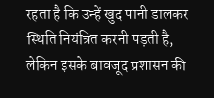रहता है कि उन्हें खुद पानी डालकर स्थिति नियंत्रित करनी पड़ती है, लेकिन इसके बावजूद प्रशासन की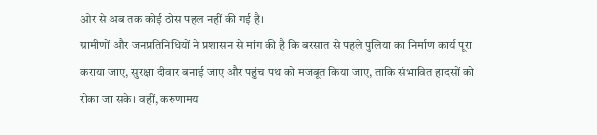ओर से अब तक कोई ठोस पहल नहीं की गई है।
ग्रामीणों और जनप्रतिनिधियों ने प्रशासन से मांग की है कि बरसात से पहले पुलिया का निर्माण कार्य पूरा कराया जाए, सुरक्षा दीवार बनाई जाए और पहुंच पथ को मजबूत किया जाए, ताकि संभावित हादसों को रोका जा सके। वहीं, करुणामय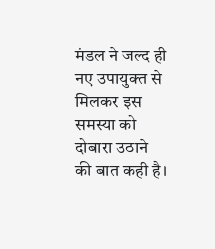मंडल ने जल्द ही नए उपायुक्त से मिलकर इस समस्या को दोबारा उठाने की बात कही है।